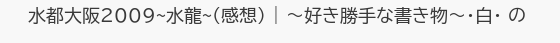水都大阪2009~水龍~(感想) | 〜好き勝手な書き物〜・白・ の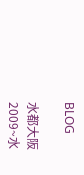BLOG

水都大阪2009~水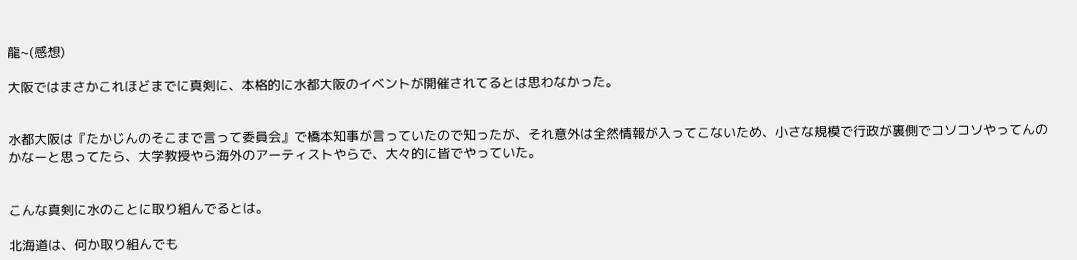龍~(感想)

大阪ではまさかこれほどまでに真剣に、本格的に水都大阪のイベントが開催されてるとは思わなかった。


水都大阪は『たかじんのそこまで言って委員会』で橋本知事が言っていたので知ったが、それ意外は全然情報が入ってこないため、小さな規模で行政が裏側でコソコソやってんのかなーと思ってたら、大学教授やら海外のアーティストやらで、大々的に皆でやっていた。


こんな真剣に水のことに取り組んでるとは。

北海道は、何か取り組んでも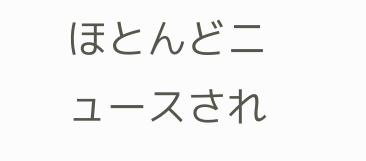ほとんどニュースされ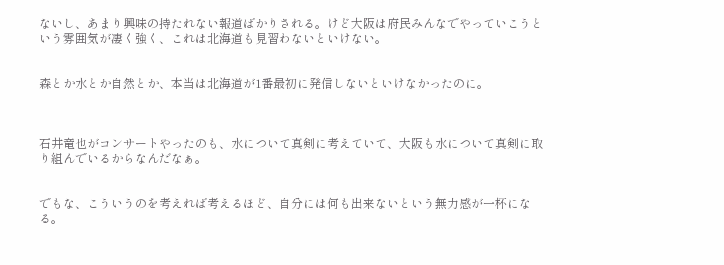ないし、あまり興味の持たれない報道ばかりされる。けど大阪は府民みんなでやっていこうという雰囲気が凄く強く、これは北海道も見習わないといけない。


森とか水とか自然とか、本当は北海道が1番最初に発信しないといけなかったのに。



石井竜也がコンサートやったのも、水について真剣に考えていて、大阪も水について真剣に取り組んでいるからなんだなぁ。


でもな、こういうのを考えれば考えるほど、自分には何も出来ないという無力感が一杯になる。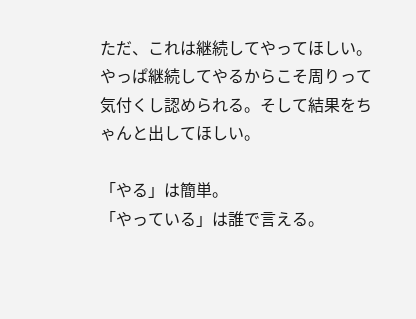ただ、これは継続してやってほしい。
やっぱ継続してやるからこそ周りって気付くし認められる。そして結果をちゃんと出してほしい。

「やる」は簡単。
「やっている」は誰で言える。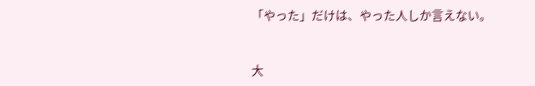「やった」だけは、やった人しか言えない。


大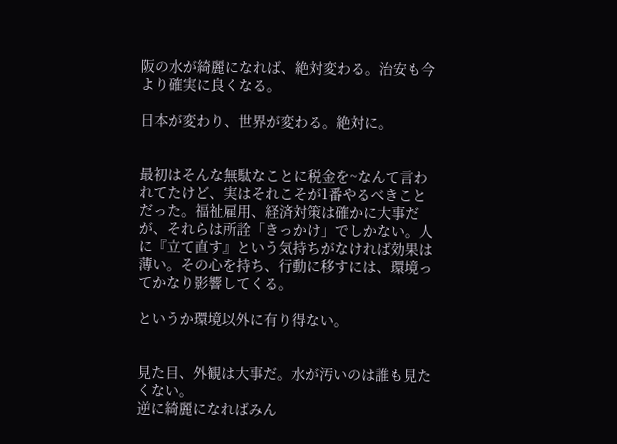阪の水が綺麗になれば、絶対変わる。治安も今より確実に良くなる。

日本が変わり、世界が変わる。絶対に。


最初はそんな無駄なことに税金を~なんて言われてたけど、実はそれこそが1番やるべきことだった。福祉雇用、経済対策は確かに大事だが、それらは所詮「きっかけ」でしかない。人に『立て直す』という気持ちがなければ効果は薄い。その心を持ち、行動に移すには、環境ってかなり影響してくる。

というか環境以外に有り得ない。


見た目、外観は大事だ。水が汚いのは誰も見たくない。
逆に綺麗になればみん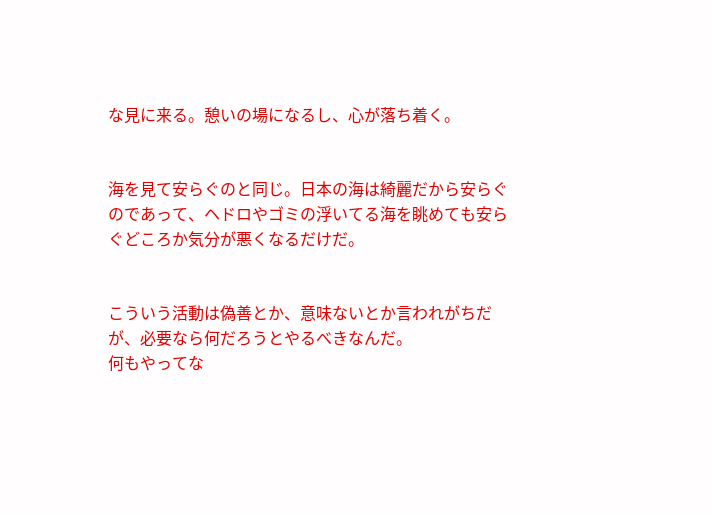な見に来る。憩いの場になるし、心が落ち着く。


海を見て安らぐのと同じ。日本の海は綺麗だから安らぐのであって、ヘドロやゴミの浮いてる海を眺めても安らぐどころか気分が悪くなるだけだ。


こういう活動は偽善とか、意味ないとか言われがちだが、必要なら何だろうとやるべきなんだ。
何もやってな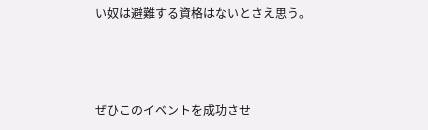い奴は避難する資格はないとさえ思う。



ぜひこのイベントを成功させ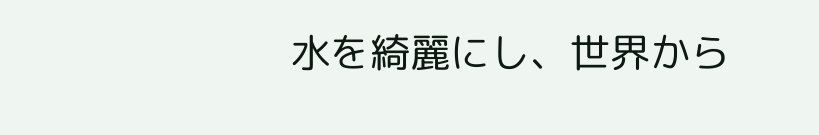水を綺麗にし、世界から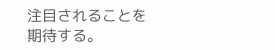注目されることを期待する。